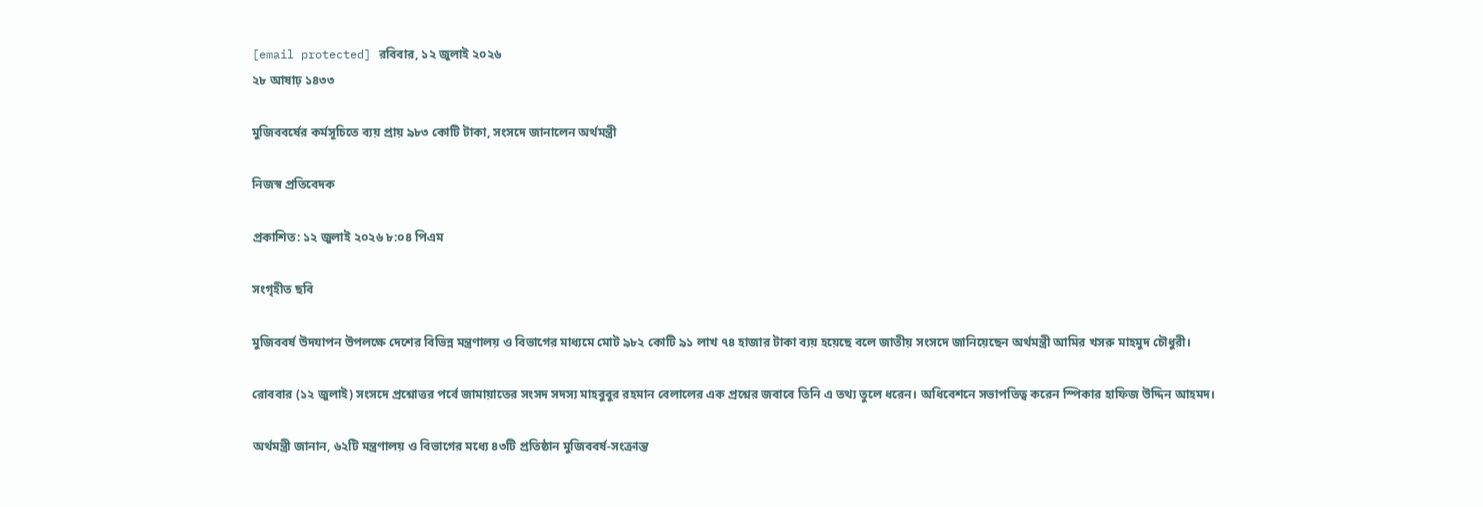[email protected] রবিবার, ১২ জুলাই ২০২৬
২৮ আষাঢ় ১৪৩৩

মুজিববর্ষের কর্মসূচিতে ব্যয় প্রায় ৯৮৩ কোটি টাকা, সংসদে জানালেন অর্থমন্ত্রী

নিজস্ব প্রতিবেদক

প্রকাশিত: ১২ জুলাই ২০২৬ ৮:০৪ পিএম

সংগৃহীত ছবি

মুজিববর্ষ উদযাপন উপলক্ষে দেশের বিভিন্ন মন্ত্রণালয় ও বিভাগের মাধ্যমে মোট ৯৮২ কোটি ৯১ লাখ ৭৪ হাজার টাকা ব্যয় হয়েছে বলে জাতীয় সংসদে জানিয়েছেন অর্থমন্ত্রী আমির খসরু মাহমুদ চৌধুরী।

রোববার (১২ জুলাই) সংসদে প্রশ্নোত্তর পর্বে জামায়াতের সংসদ সদস্য মাহবুবুর রহমান বেলালের এক প্রশ্নের জবাবে তিনি এ তথ্য তুলে ধরেন। অধিবেশনে সভাপতিত্ব করেন স্পিকার হাফিজ উদ্দিন আহমদ।

অর্থমন্ত্রী জানান, ৬২টি মন্ত্রণালয় ও বিভাগের মধ্যে ৪৩টি প্রতিষ্ঠান মুজিববর্ষ-সংক্রান্ত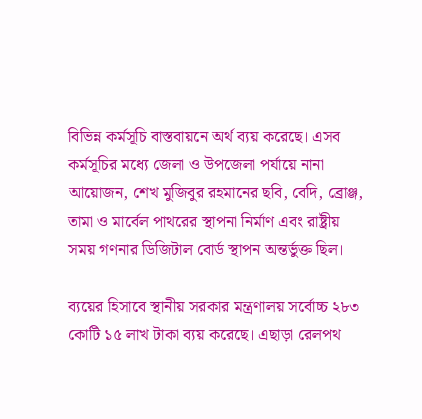বিভিন্ন কর্মসূচি বাস্তবায়নে অর্থ ব্যয় করেছে। এসব কর্মসূচির মধ্যে জেলা ও উপজেলা পর্যায়ে নানা আয়োজন, শেখ মুজিবুর রহমানের ছবি, বেদি, ব্রোঞ্জ, তামা ও মার্বেল পাথরের স্থাপনা নির্মাণ এবং রাষ্ট্রীয় সময় গণনার ডিজিটাল বোর্ড স্থাপন অন্তর্ভুক্ত ছিল।

ব্যয়ের হিসাবে স্থানীয় সরকার মন্ত্রণালয় সর্বোচ্চ ২৮৩ কোটি ১৫ লাখ টাকা ব্যয় করেছে। এছাড়া রেলপথ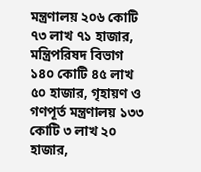মন্ত্রণালয় ২০৬ কোটি ৭৩ লাখ ৭১ হাজার, মন্ত্রিপরিষদ বিভাগ ১৪০ কোটি ৪৫ লাখ ৫০ হাজার, গৃহায়ণ ও গণপূর্ত মন্ত্রণালয় ১৩৩ কোটি ৩ লাখ ২০ হাজার,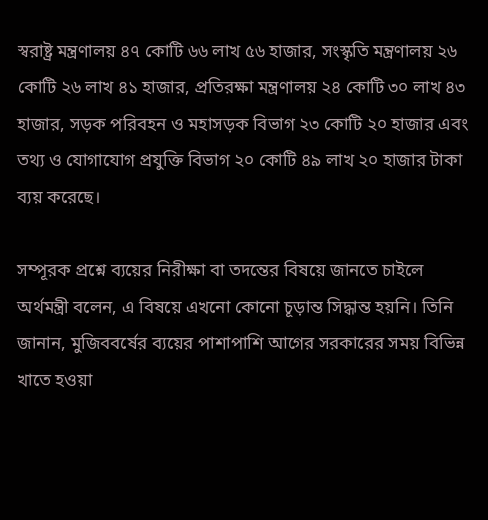স্বরাষ্ট্র মন্ত্রণালয় ৪৭ কোটি ৬৬ লাখ ৫৬ হাজার, সংস্কৃতি মন্ত্রণালয় ২৬ কোটি ২৬ লাখ ৪১ হাজার, প্রতিরক্ষা মন্ত্রণালয় ২৪ কোটি ৩০ লাখ ৪৩ হাজার, সড়ক পরিবহন ও মহাসড়ক বিভাগ ২৩ কোটি ২০ হাজার এবং তথ্য ও যোগাযোগ প্রযুক্তি বিভাগ ২০ কোটি ৪৯ লাখ ২০ হাজার টাকা ব্যয় করেছে।

সম্পূরক প্রশ্নে ব্যয়ের নিরীক্ষা বা তদন্তের বিষয়ে জানতে চাইলে অর্থমন্ত্রী বলেন, এ বিষয়ে এখনো কোনো চূড়ান্ত সিদ্ধান্ত হয়নি। তিনি জানান, মুজিববর্ষের ব্যয়ের পাশাপাশি আগের সরকারের সময় বিভিন্ন খাতে হওয়া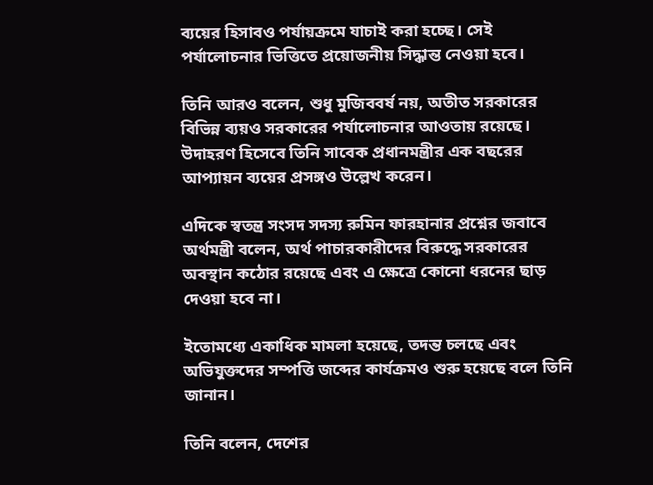ব্যয়ের হিসাবও পর্যায়ক্রমে যাচাই করা হচ্ছে। সেই পর্যালোচনার ভিত্তিতে প্রয়োজনীয় সিদ্ধান্ত নেওয়া হবে।

তিনি আরও বলেন, শুধু মুজিববর্ষ নয়, অতীত সরকারের বিভিন্ন ব্যয়ও সরকারের পর্যালোচনার আওতায় রয়েছে। উদাহরণ হিসেবে তিনি সাবেক প্রধানমন্ত্রীর এক বছরের আপ্যায়ন ব্যয়ের প্রসঙ্গও উল্লেখ করেন।

এদিকে স্বতন্ত্র সংসদ সদস্য রুমিন ফারহানার প্রশ্নের জবাবে অর্থমন্ত্রী বলেন, অর্থ পাচারকারীদের বিরুদ্ধে সরকারের অবস্থান কঠোর রয়েছে এবং এ ক্ষেত্রে কোনো ধরনের ছাড় দেওয়া হবে না।

ইতোমধ্যে একাধিক মামলা হয়েছে, তদন্ত চলছে এবং অভিযুক্তদের সম্পত্তি জব্দের কার্যক্রমও শুরু হয়েছে বলে তিনি জানান।

তিনি বলেন, দেশের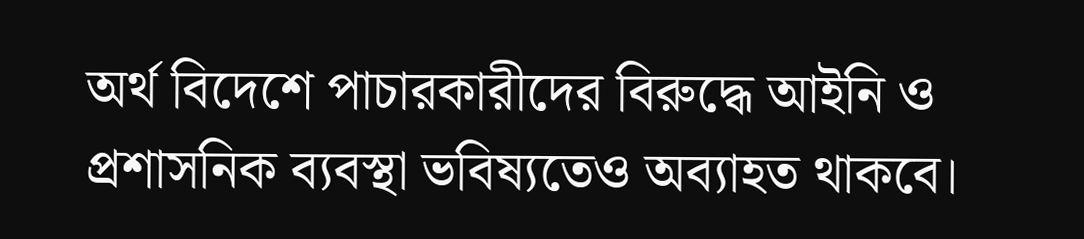অর্থ বিদেশে পাচারকারীদের বিরুদ্ধে আইনি ও প্রশাসনিক ব্যবস্থা ভবিষ্যতেও অব্যাহত থাকবে।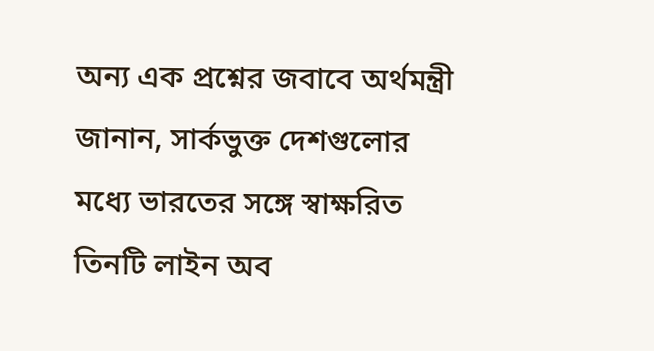অন্য এক প্রশ্নের জবাবে অর্থমন্ত্রী জানান, সার্কভুক্ত দেশগুলোর মধ্যে ভারতের সঙ্গে স্বাক্ষরিত তিনটি লাইন অব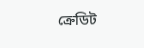ক্রেডিট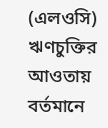(এলওসি) ঋণচুক্তির আওতায় বর্তমানে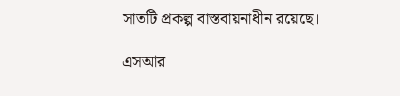সাতটি প্রকল্প বাস্তবায়নাধীন রয়েছে।

এসআর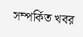সম্পর্কিত খবর